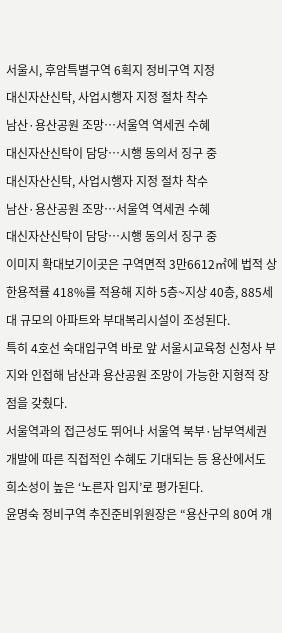서울시, 후암특별구역 6획지 정비구역 지정
대신자산신탁, 사업시행자 지정 절차 착수
남산·용산공원 조망…서울역 역세권 수혜
대신자산신탁이 담당…시행 동의서 징구 중
대신자산신탁, 사업시행자 지정 절차 착수
남산·용산공원 조망…서울역 역세권 수혜
대신자산신탁이 담당…시행 동의서 징구 중
이미지 확대보기이곳은 구역면적 3만6612㎡에 법적 상한용적률 418%를 적용해 지하 5층~지상 40층, 885세대 규모의 아파트와 부대복리시설이 조성된다.
특히 4호선 숙대입구역 바로 앞 서울시교육청 신청사 부지와 인접해 남산과 용산공원 조망이 가능한 지형적 장점을 갖췄다.
서울역과의 접근성도 뛰어나 서울역 북부·남부역세권 개발에 따른 직접적인 수혜도 기대되는 등 용산에서도 희소성이 높은 ‘노른자 입지’로 평가된다.
윤명숙 정비구역 추진준비위원장은 “용산구의 80여 개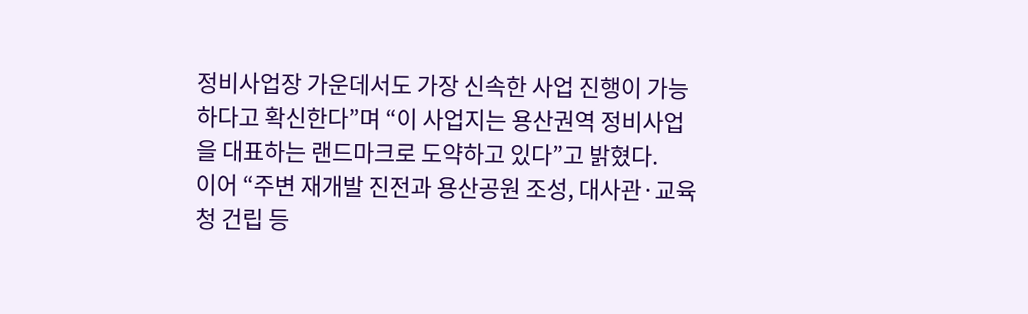정비사업장 가운데서도 가장 신속한 사업 진행이 가능하다고 확신한다”며 “이 사업지는 용산권역 정비사업을 대표하는 랜드마크로 도약하고 있다”고 밝혔다.
이어 “주변 재개발 진전과 용산공원 조성, 대사관·교육청 건립 등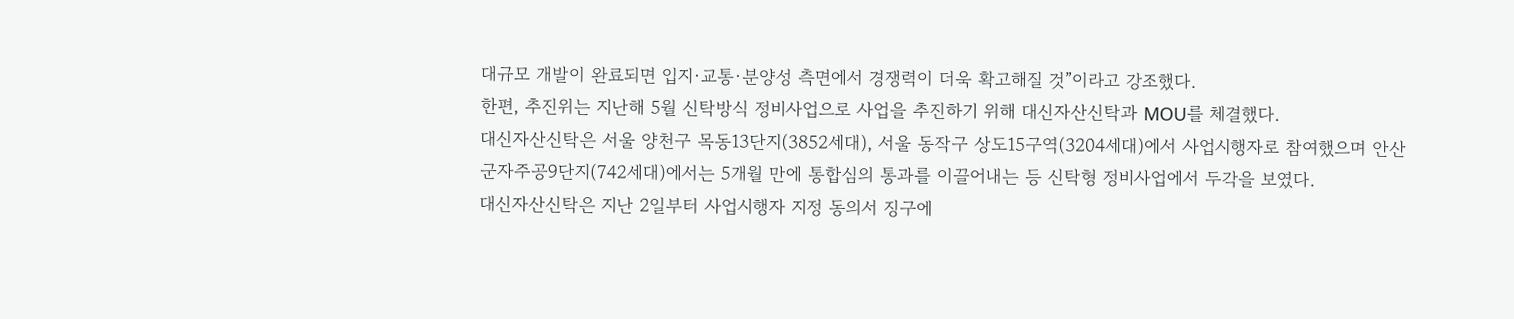대규모 개발이 완료되면 입지·교통·분양성 측면에서 경쟁력이 더욱 확고해질 것”이라고 강조했다.
한편, 추진위는 지난해 5월 신탁방식 정비사업으로 사업을 추진하기 위해 대신자산신탁과 MOU를 체결했다.
대신자산신탁은 서울 양천구 목동13단지(3852세대), 서울 동작구 상도15구역(3204세대)에서 사업시행자로 참여했으며 안산 군자주공9단지(742세대)에서는 5개월 만에 통합심의 통과를 이끌어내는 등 신탁형 정비사업에서 두각을 보였다.
대신자산신탁은 지난 2일부터 사업시행자 지정 동의서 징구에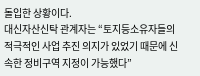돌입한 상황이다.
대신자산신탁 관계자는 “토지등소유자들의 적극적인 사업 추진 의지가 있었기 때문에 신속한 정비구역 지정이 가능했다”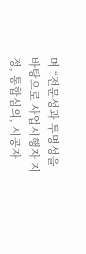며 “전문성과 투명성을 바탕으로 사업시행자 지정, 통합심의, 시공자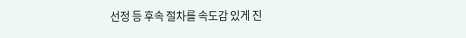선정 등 후속 절차를 속도감 있게 진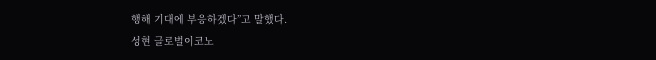행해 기대에 부응하겠다”고 말했다.
성현 글로벌이코노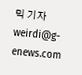믹 기자 weirdi@g-enews.com